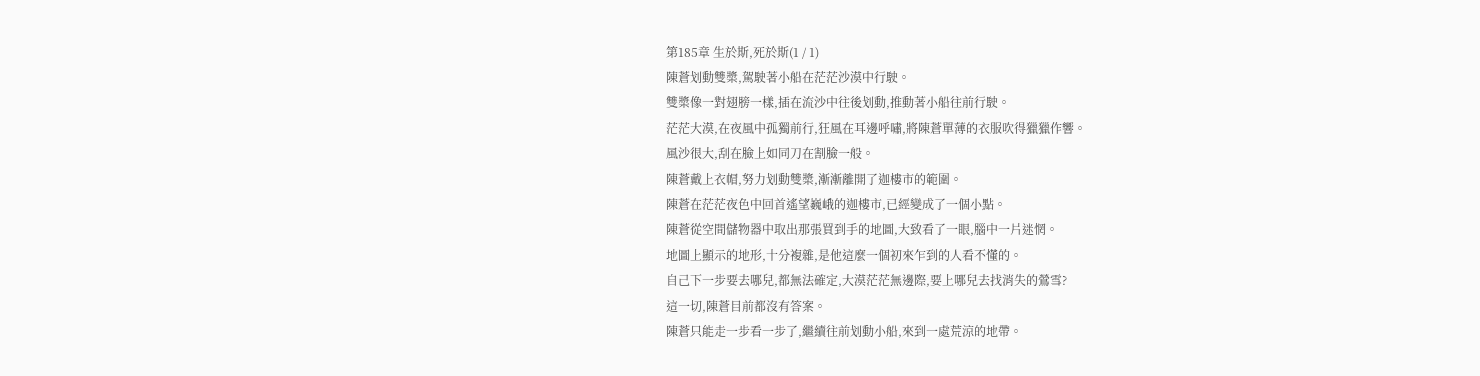第185章 生於斯,死於斯(1 / 1)
陳蒼划動雙槳,駕駛著小船在茫茫沙漠中行駛。
雙槳像一對翅膀一樣,插在流沙中往後划動,推動著小船往前行駛。
茫茫大漠,在夜風中孤獨前行,狂風在耳邊呼嘯,將陳蒼單薄的衣服吹得獵獵作響。
風沙很大,刮在臉上如同刀在割臉一般。
陳蒼戴上衣帽,努力划動雙槳,漸漸離開了迦樓市的範圍。
陳蒼在茫茫夜色中回首遙望巍峨的迦樓市,已經變成了一個小點。
陳蒼從空間儲物器中取出那張買到手的地圖,大致看了一眼,腦中一片迷惘。
地圖上顯示的地形,十分複雜,是他這麼一個初來乍到的人看不懂的。
自己下一步要去哪兒,都無法確定,大漠茫茫無邊際,要上哪兒去找消失的鶯雪?
這一切,陳蒼目前都沒有答案。
陳蒼只能走一步看一步了,繼續往前划動小船,來到一處荒涼的地帶。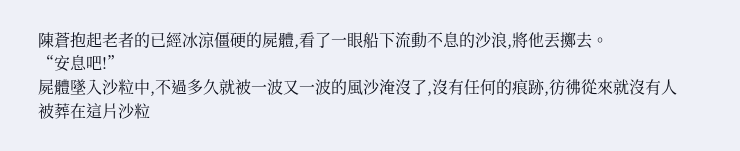陳蒼抱起老者的已經冰涼僵硬的屍體,看了一眼船下流動不息的沙浪,將他丟擲去。
“安息吧!”
屍體墜入沙粒中,不過多久就被一波又一波的風沙淹沒了,沒有任何的痕跡,彷彿從來就沒有人被葬在這片沙粒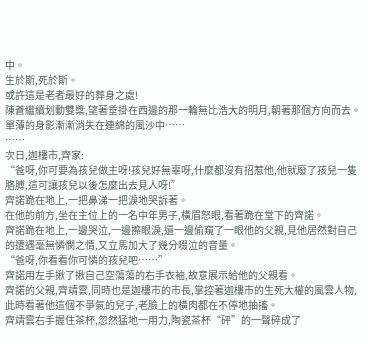中。
生於斯,死於斯。
或許這是老者最好的葬身之處!
陳蒼繼續划動雙槳,望著垂掛在西邊的那一輪無比浩大的明月,朝著那個方向而去。
單薄的身影漸漸消失在連綿的風沙中……
……
次日,迦樓市,齊家:
“爸呀,你可要為孩兒做主呀!孩兒好無辜呀,什麼都沒有招惹他,他就廢了孩兒一隻胳膊,這可讓孩兒以後怎麼出去見人呀!”
齊諾跪在地上,一把鼻涕一把淚地哭訴著。
在他的前方,坐在主位上的一名中年男子,橫眉怒眼,看著跪在堂下的齊諾。
齊諾跪在地上,一邊哭泣,一邊擦眼淚,還一邊偷窺了一眼他的父親,見他居然對自己的遭遇毫無憐憫之情,又立馬加大了幾分啜泣的音量。
“爸呀,你看看你可憐的孩兒吧……”
齊諾用左手揪了揪自己空蕩蕩的右手衣袖,故意展示給他的父親看。
齊諾的父親,齊靖雲,同時也是迦樓市的市長,掌控著迦樓市的生死大權的風雲人物,此時看著他這個不爭氣的兒子,老臉上的橫肉都在不停地抽搐。
齊靖雲右手握住茶杯,忽然猛地一用力,陶瓷茶杯“砰”的一聲碎成了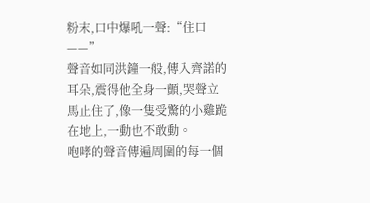粉末,口中爆吼一聲:“住口——”
聲音如同洪鐘一般,傳入齊諾的耳朵,震得他全身一顫,哭聲立馬止住了,像一隻受驚的小雞跪在地上,一動也不敢動。
咆哮的聲音傳遍周圍的每一個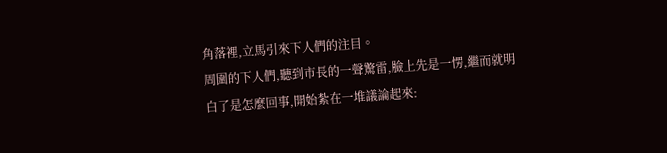角落裡,立馬引來下人們的注目。
周圍的下人們,聽到市長的一聲驚雷,臉上先是一愣,繼而就明白了是怎麼回事,開始紮在一堆議論起來: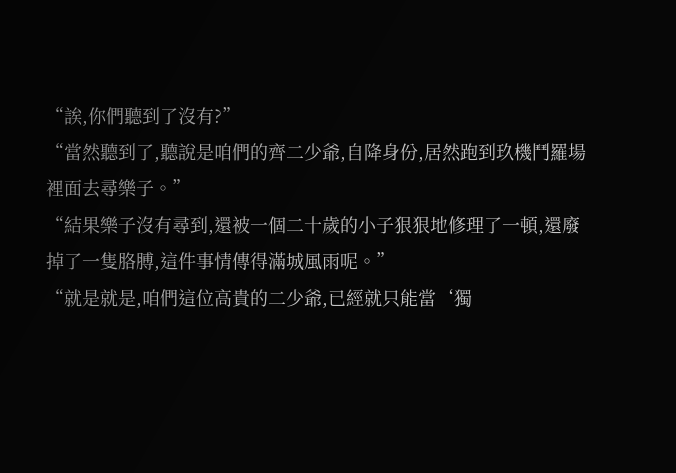“誒,你們聽到了沒有?”
“當然聽到了,聽說是咱們的齊二少爺,自降身份,居然跑到玖機鬥羅場裡面去尋樂子。”
“結果樂子沒有尋到,還被一個二十歲的小子狠狠地修理了一頓,還廢掉了一隻胳膊,這件事情傳得滿城風雨呢。”
“就是就是,咱們這位高貴的二少爺,已經就只能當‘獨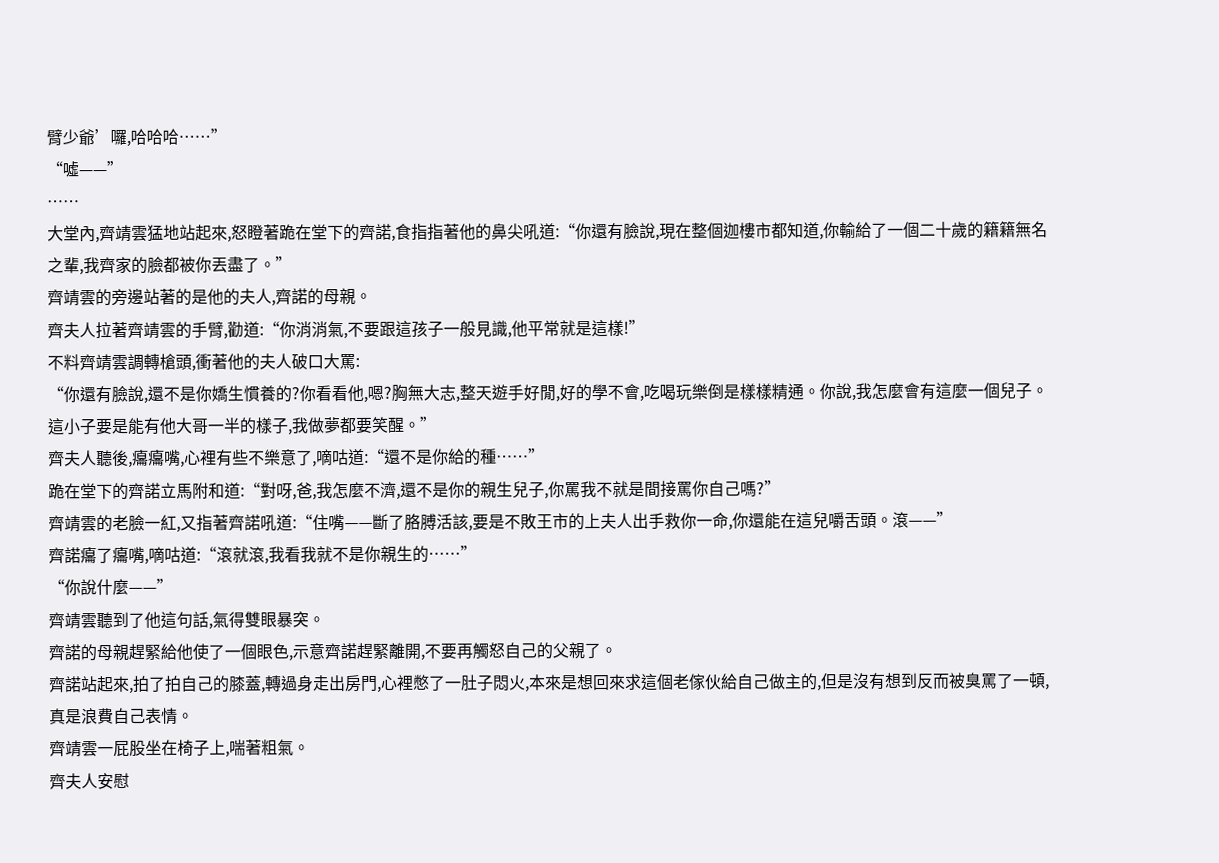臂少爺’囉,哈哈哈……”
“噓——”
……
大堂內,齊靖雲猛地站起來,怒瞪著跪在堂下的齊諾,食指指著他的鼻尖吼道:“你還有臉說,現在整個迦樓市都知道,你輸給了一個二十歲的籍籍無名之輩,我齊家的臉都被你丟盡了。”
齊靖雲的旁邊站著的是他的夫人,齊諾的母親。
齊夫人拉著齊靖雲的手臂,勸道:“你消消氣,不要跟這孩子一般見識,他平常就是這樣!”
不料齊靖雲調轉槍頭,衝著他的夫人破口大罵:
“你還有臉說,還不是你嬌生慣養的?你看看他,嗯?胸無大志,整天遊手好閒,好的學不會,吃喝玩樂倒是樣樣精通。你說,我怎麼會有這麼一個兒子。這小子要是能有他大哥一半的樣子,我做夢都要笑醒。”
齊夫人聽後,癟癟嘴,心裡有些不樂意了,嘀咕道:“還不是你給的種……”
跪在堂下的齊諾立馬附和道:“對呀,爸,我怎麼不濟,還不是你的親生兒子,你罵我不就是間接罵你自己嗎?”
齊靖雲的老臉一紅,又指著齊諾吼道:“住嘴——斷了胳膊活該,要是不敗王市的上夫人出手救你一命,你還能在這兒嚼舌頭。滾——”
齊諾癟了癟嘴,嘀咕道:“滾就滾,我看我就不是你親生的……”
“你說什麼——”
齊靖雲聽到了他這句話,氣得雙眼暴突。
齊諾的母親趕緊給他使了一個眼色,示意齊諾趕緊離開,不要再觸怒自己的父親了。
齊諾站起來,拍了拍自己的膝蓋,轉過身走出房門,心裡憋了一肚子悶火,本來是想回來求這個老傢伙給自己做主的,但是沒有想到反而被臭罵了一頓,真是浪費自己表情。
齊靖雲一屁股坐在椅子上,喘著粗氣。
齊夫人安慰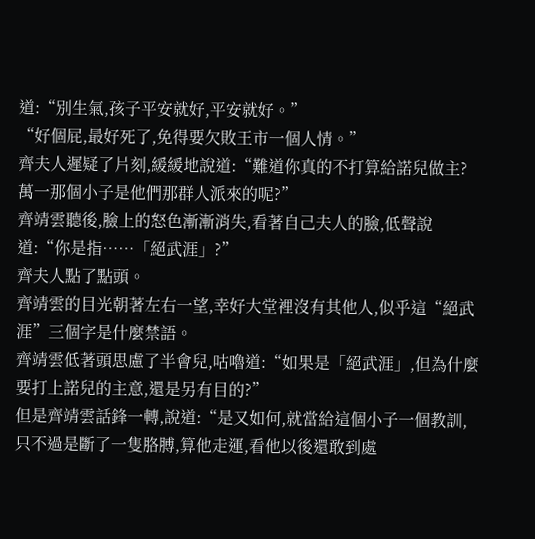道:“別生氣,孩子平安就好,平安就好。”
“好個屁,最好死了,免得要欠敗王市一個人情。”
齊夫人遲疑了片刻,緩緩地說道:“難道你真的不打算給諾兒做主?萬一那個小子是他們那群人派來的呢?”
齊靖雲聽後,臉上的怒色漸漸消失,看著自己夫人的臉,低聲說道:“你是指……「絕武涯」?”
齊夫人點了點頭。
齊靖雲的目光朝著左右一望,幸好大堂裡沒有其他人,似乎這“絕武涯”三個字是什麼禁語。
齊靖雲低著頭思慮了半會兒,咕嚕道:“如果是「絕武涯」,但為什麼要打上諾兒的主意,還是另有目的?”
但是齊靖雲話鋒一轉,說道:“是又如何,就當給這個小子一個教訓,只不過是斷了一隻胳膊,算他走運,看他以後還敢到處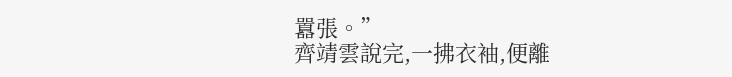囂張。”
齊靖雲說完,一拂衣袖,便離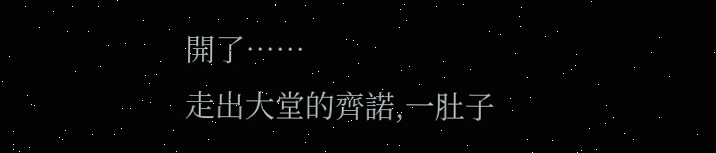開了……
走出大堂的齊諾,一肚子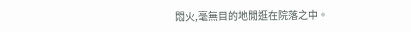悶火,毫無目的地閒逛在院落之中。